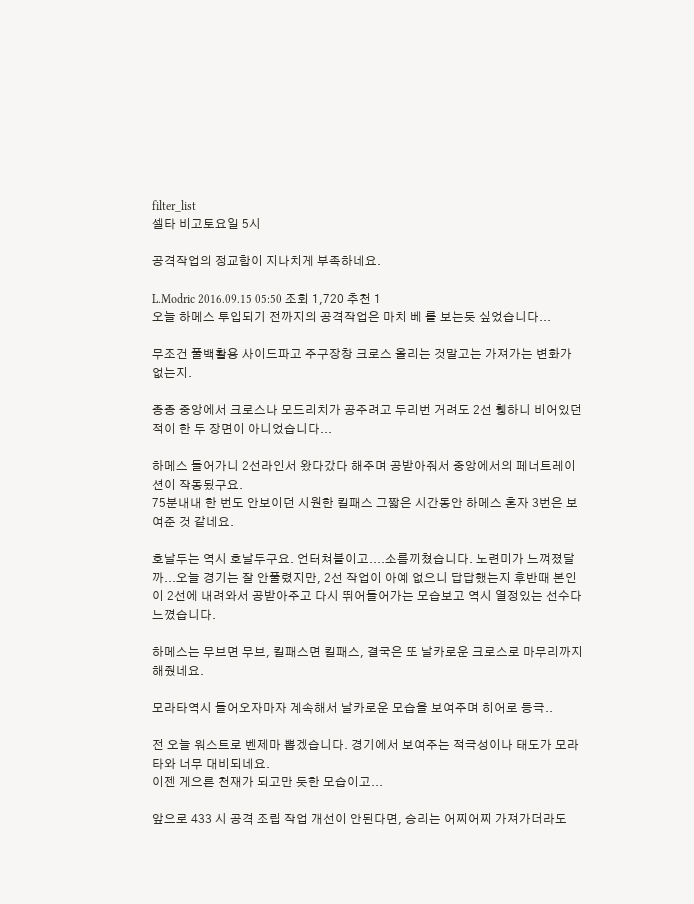filter_list
셀타 비고토요일 5시

공격작업의 정교함이 지나치게 부족하네요.

L.Modric 2016.09.15 05:50 조회 1,720 추천 1
오늘 하메스 투입되기 전까지의 공격작업은 마치 베 를 보는듯 싶었습니다...

무조건 풀백활용 사이드파고 주구장창 크로스 올리는 것말고는 가져가는 변화가 없는지.

종종 중앙에서 크로스나 모드리치가 공주려고 두리번 거려도 2선 휑하니 비어있던 적이 한 두 장면이 아니었습니다...

하메스 들어가니 2선라인서 왔다갔다 해주며 공받아줘서 중앙에서의 페너트레이션이 작동됬구요.
75분내내 한 번도 안보이던 시원한 킬패스 그짧은 시간동안 하메스 혼자 3번은 보여준 것 같네요.

호날두는 역시 호날두구요. 언터쳐블이고....소름끼쳤습니다. 노련미가 느껴졌달까...오늘 경기는 잘 안풀렸지만, 2선 작업이 아예 없으니 답답했는지 후반때 본인이 2선에 내려와서 공받아주고 다시 뛰어들어가는 모습보고 역시 열정있는 선수다 느꼈습니다.

하메스는 무브면 무브, 킬패스면 킬패스, 결국은 또 날카로운 크로스로 마무리까지 해줬네요.

모라타역시 들어오자마자 계속해서 날카로운 모습을 보여주며 히어로 등극..

전 오늘 워스트로 벤제마 뽑겠습니다. 경기에서 보여주는 적극성이나 태도가 모라타와 너무 대비되네요.
이젠 게으른 천재가 되고만 듯한 모습이고...

앞으로 433 시 공격 조립 작업 개선이 안된다면, 승리는 어찌어찌 가져가더라도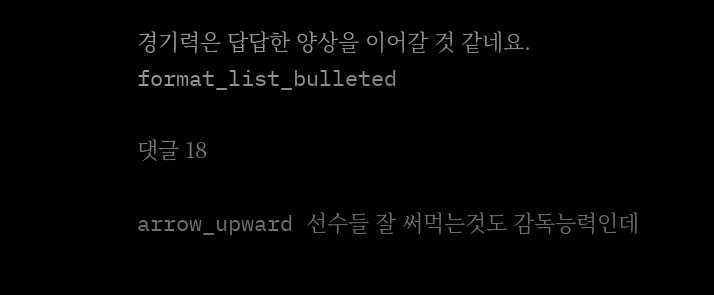경기력은 답답한 양상을 이어갈 것 같네요.
format_list_bulleted

댓글 18

arrow_upward 선수들 잘 써먹는것도 감독능력인데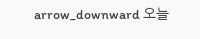arrow_downward 오늘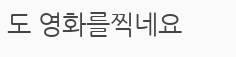도 영화를찍네요